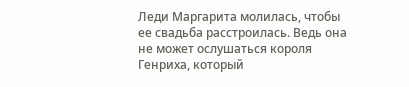Леди Маргарита молилась, чтобы ее свадьба расстроилась. Ведь она не может ослушаться короля Генриха, который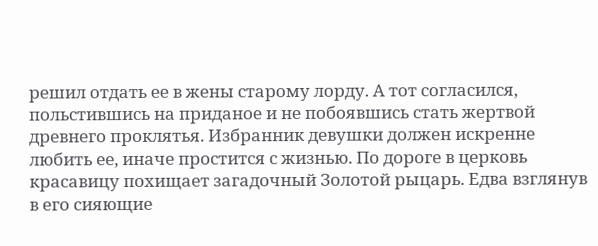решил отдать ее в жены старому лорду. А тот согласился, польстившись на приданое и не побоявшись стать жертвой древнего проклятья. Избранник девушки должен искренне любить ее, иначе простится с жизнью. По дороге в церковь красавицу похищает загадочный Золотой рыцарь. Едва взглянув в его сияющие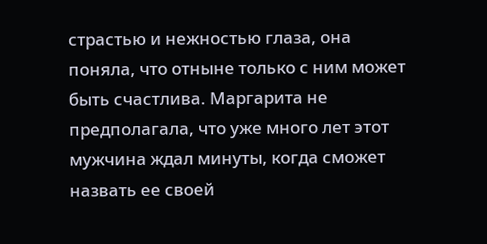страстью и нежностью глаза, она поняла, что отныне только с ним может быть счастлива. Маргарита не предполагала, что уже много лет этот мужчина ждал минуты, когда сможет назвать ее своей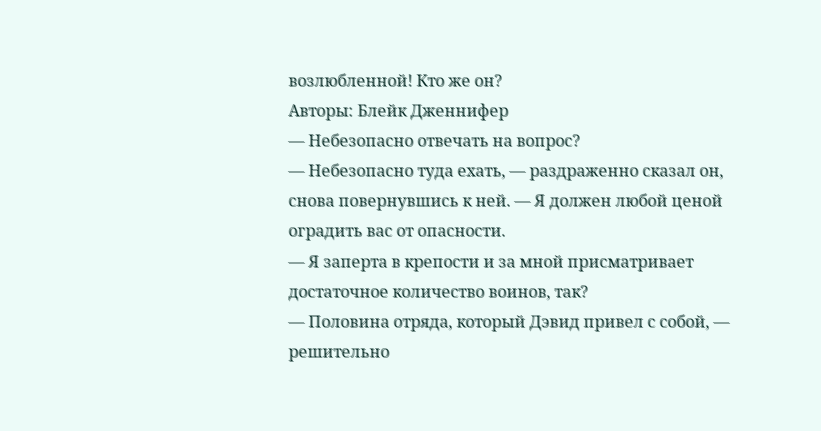возлюбленной! Кто же он?
Авторы: Блейк Дженнифер
— Небезопасно отвечать на вопрос?
— Небезопасно туда ехать, — раздраженно сказал он, снова повернувшись к ней. — Я должен любой ценой оградить вас от опасности.
— Я заперта в крепости и за мной присматривает достаточное количество воинов, так?
— Половина отряда, который Дэвид привел с собой, — решительно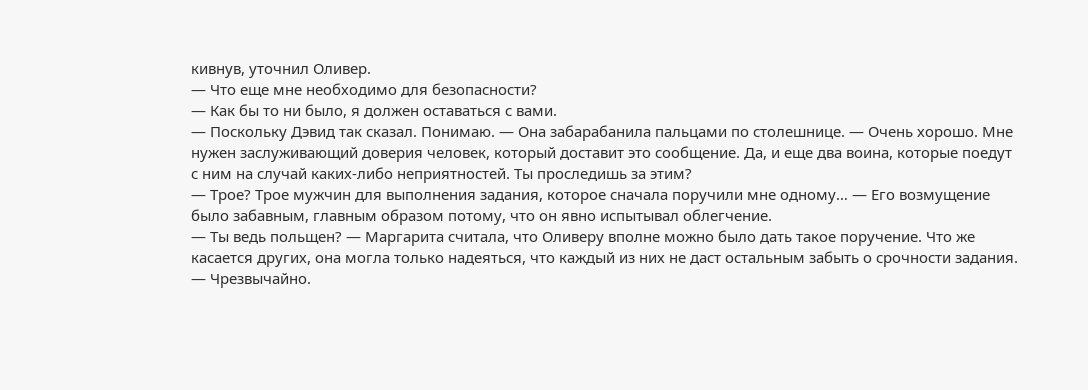кивнув, уточнил Оливер.
— Что еще мне необходимо для безопасности?
— Как бы то ни было, я должен оставаться с вами.
— Поскольку Дэвид так сказал. Понимаю. — Она забарабанила пальцами по столешнице. — Очень хорошо. Мне нужен заслуживающий доверия человек, который доставит это сообщение. Да, и еще два воина, которые поедут с ним на случай каких-либо неприятностей. Ты проследишь за этим?
— Трое? Трое мужчин для выполнения задания, которое сначала поручили мне одному… — Его возмущение было забавным, главным образом потому, что он явно испытывал облегчение.
— Ты ведь польщен? — Маргарита считала, что Оливеру вполне можно было дать такое поручение. Что же касается других, она могла только надеяться, что каждый из них не даст остальным забыть о срочности задания.
— Чрезвычайно.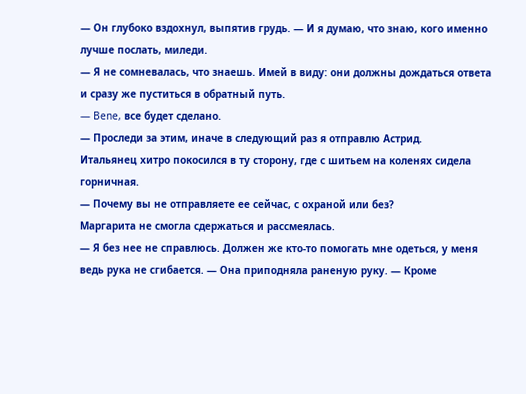— Он глубоко вздохнул, выпятив грудь. — И я думаю, что знаю, кого именно лучше послать, миледи.
— Я не сомневалась, что знаешь. Имей в виду: они должны дождаться ответа и сразу же пуститься в обратный путь.
— Bene, все будет сделано.
— Проследи за этим, иначе в следующий раз я отправлю Астрид.
Итальянец хитро покосился в ту сторону, где с шитьем на коленях сидела горничная.
— Почему вы не отправляете ее сейчас, с охраной или без?
Маргарита не смогла сдержаться и рассмеялась.
— Я без нее не справлюсь. Должен же кто-то помогать мне одеться, у меня ведь рука не сгибается. — Она приподняла раненую руку. — Кроме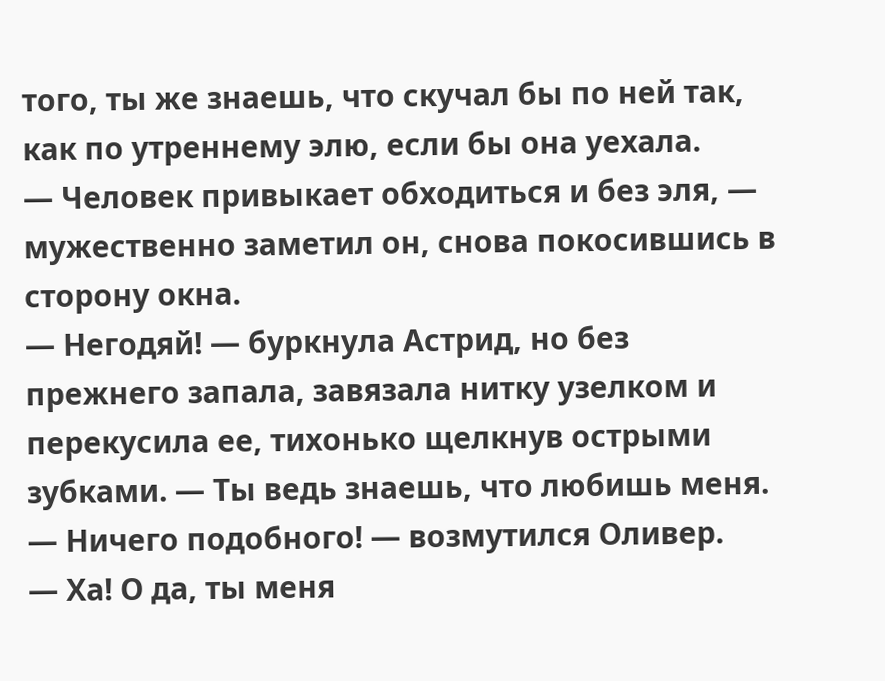того, ты же знаешь, что скучал бы по ней так, как по утреннему элю, если бы она уехала.
— Человек привыкает обходиться и без эля, — мужественно заметил он, снова покосившись в сторону окна.
— Негодяй! — буркнула Астрид, но без прежнего запала, завязала нитку узелком и перекусила ее, тихонько щелкнув острыми зубками. — Ты ведь знаешь, что любишь меня.
— Ничего подобного! — возмутился Оливер.
— Ха! О да, ты меня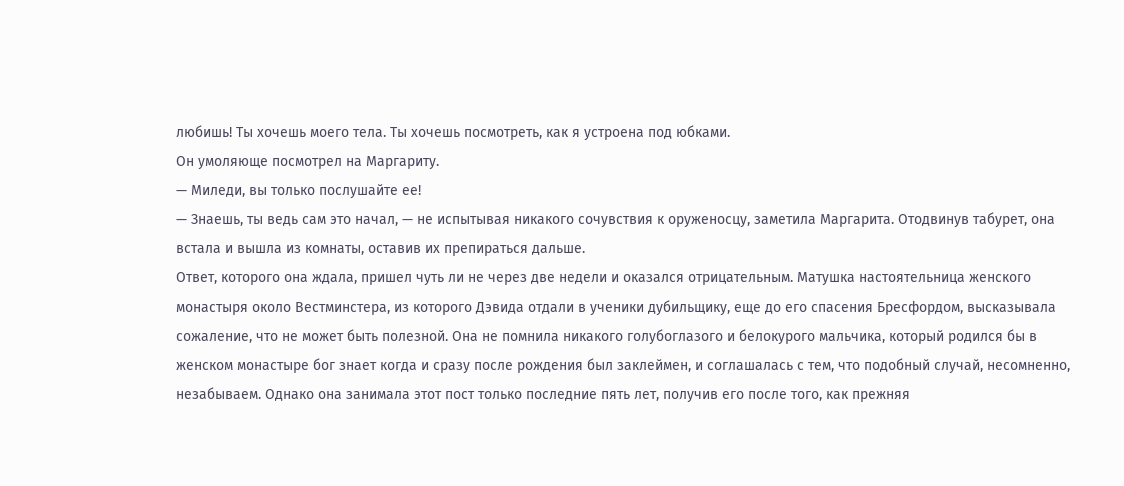любишь! Ты хочешь моего тела. Ты хочешь посмотреть, как я устроена под юбками.
Он умоляюще посмотрел на Маргариту.
— Миледи, вы только послушайте ее!
— Знаешь, ты ведь сам это начал, — не испытывая никакого сочувствия к оруженосцу, заметила Маргарита. Отодвинув табурет, она встала и вышла из комнаты, оставив их препираться дальше.
Ответ, которого она ждала, пришел чуть ли не через две недели и оказался отрицательным. Матушка настоятельница женского монастыря около Вестминстера, из которого Дэвида отдали в ученики дубильщику, еще до его спасения Бресфордом, высказывала сожаление, что не может быть полезной. Она не помнила никакого голубоглазого и белокурого мальчика, который родился бы в женском монастыре бог знает когда и сразу после рождения был заклеймен, и соглашалась с тем, что подобный случай, несомненно, незабываем. Однако она занимала этот пост только последние пять лет, получив его после того, как прежняя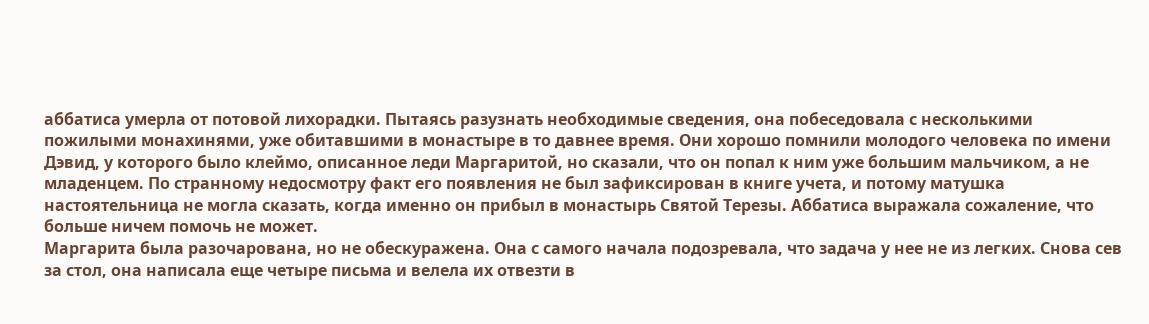аббатиса умерла от потовой лихорадки. Пытаясь разузнать необходимые сведения, она побеседовала с несколькими пожилыми монахинями, уже обитавшими в монастыре в то давнее время. Они хорошо помнили молодого человека по имени Дэвид, у которого было клеймо, описанное леди Маргаритой, но сказали, что он попал к ним уже большим мальчиком, а не младенцем. По странному недосмотру факт его появления не был зафиксирован в книге учета, и потому матушка настоятельница не могла сказать, когда именно он прибыл в монастырь Святой Терезы. Аббатиса выражала сожаление, что больше ничем помочь не может.
Маргарита была разочарована, но не обескуражена. Она с самого начала подозревала, что задача у нее не из легких. Снова сев за стол, она написала еще четыре письма и велела их отвезти в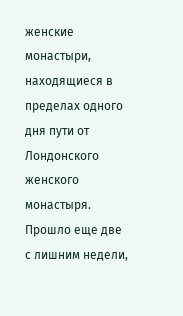женские монастыри, находящиеся в пределах одного дня пути от Лондонского женского монастыря.
Прошло еще две с лишним недели,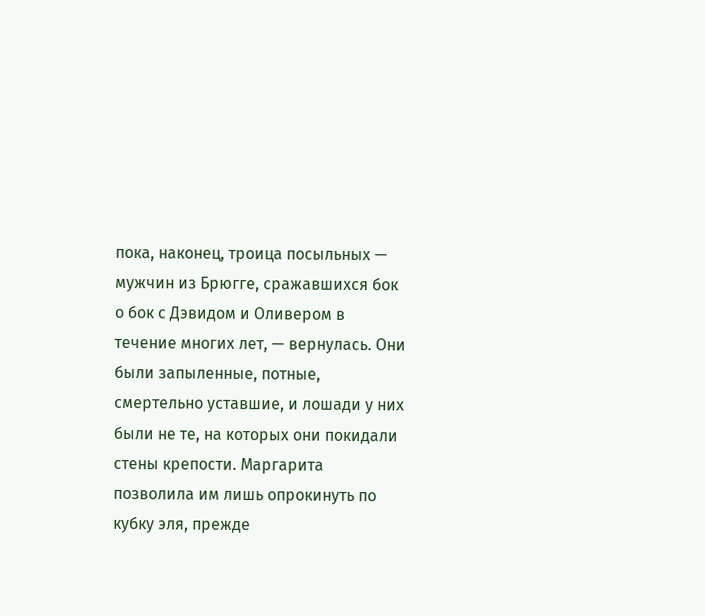пока, наконец, троица посыльных — мужчин из Брюгге, сражавшихся бок о бок с Дэвидом и Оливером в течение многих лет, — вернулась. Они были запыленные, потные, смертельно уставшие, и лошади у них были не те, на которых они покидали стены крепости. Маргарита позволила им лишь опрокинуть по кубку эля, прежде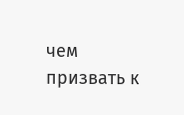чем призвать к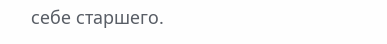себе старшего.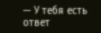— У тебя есть ответ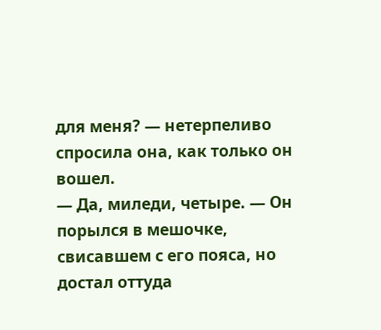для меня? — нетерпеливо спросила она, как только он вошел.
— Да, миледи, четыре. — Он порылся в мешочке, свисавшем с его пояса, но достал оттуда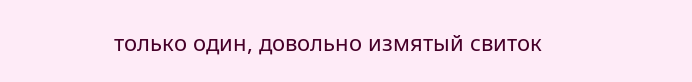только один, довольно измятый свиток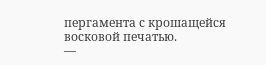пергамента с крошащейся восковой печатью.
—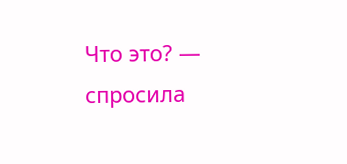Что это? — спросила